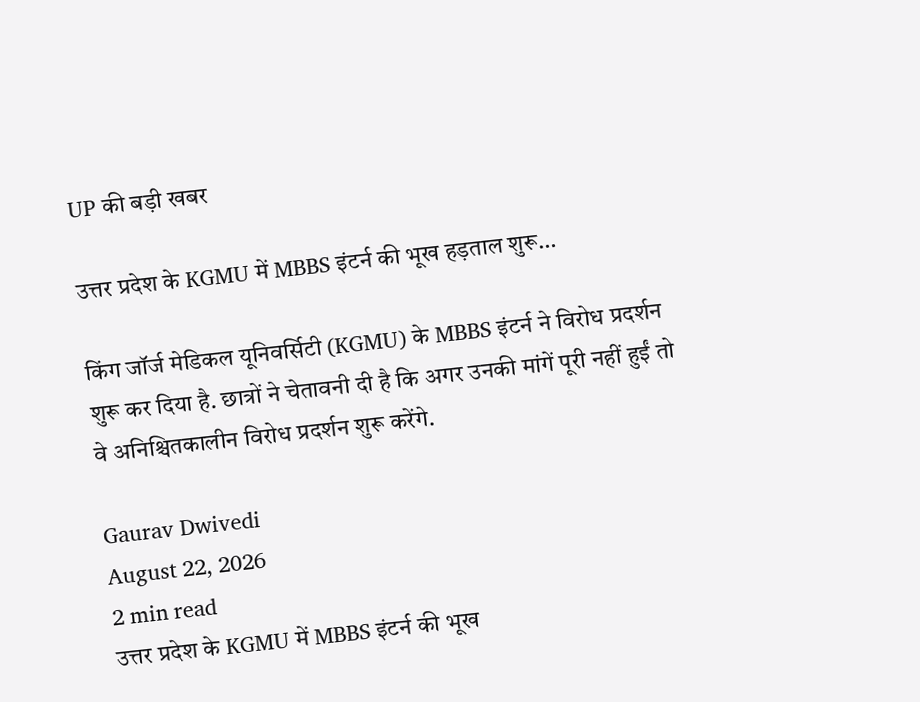UP की बड़ी खबर

उत्तर प्रदेश के KGMU में MBBS इंटर्न की भूख हड़ताल शुरू…

किंग जॉर्ज मेडिकल यूनिवर्सिटी (KGMU) के MBBS इंटर्न ने विरोध प्रदर्शन शुरू कर दिया है. छात्रों ने चेतावनी दी है कि अगर उनकी मांगें पूरी नहीं हुईं तो वे अनिश्चितकालीन विरोध प्रदर्शन शुरू करेंगे.

Gaurav Dwivedi
August 22, 2026
2 min read
उत्तर प्रदेश के KGMU में MBBS इंटर्न की भूख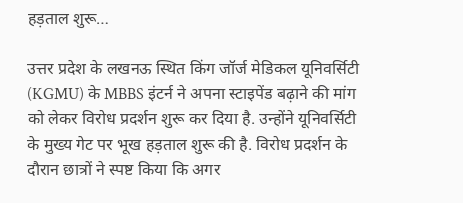हड़ताल शुरू…

उत्तर प्रदेश के लखनऊ स्थित किंग जॉर्ज मेडिकल यूनिवर्सिटी (KGMU) के MBBS इंटर्न ने अपना स्टाइपेंड बढ़ाने की मांग को लेकर विरोध प्रदर्शन शुरू कर दिया है. उन्होंने यूनिवर्सिटी के मुख्य गेट पर भूख हड़ताल शुरू की है. विरोध प्रदर्शन के दौरान छात्रों ने स्पष्ट किया कि अगर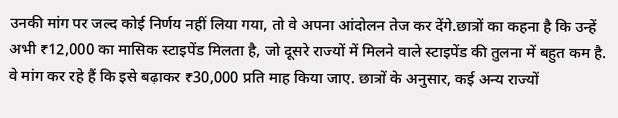उनकी मांग पर जल्द कोई निर्णय नहीं लिया गया, तो वे अपना आंदोलन तेज कर देंगे.छात्रों का कहना है कि उन्हें अभी ₹12,000 का मासिक स्टाइपेंड मिलता है, जो दूसरे राज्यों में मिलने वाले स्टाइपेंड की तुलना में बहुत कम है. वे मांग कर रहे हैं कि इसे बढ़ाकर ₹30,000 प्रति माह किया जाए. छात्रों के अनुसार, कई अन्य राज्यों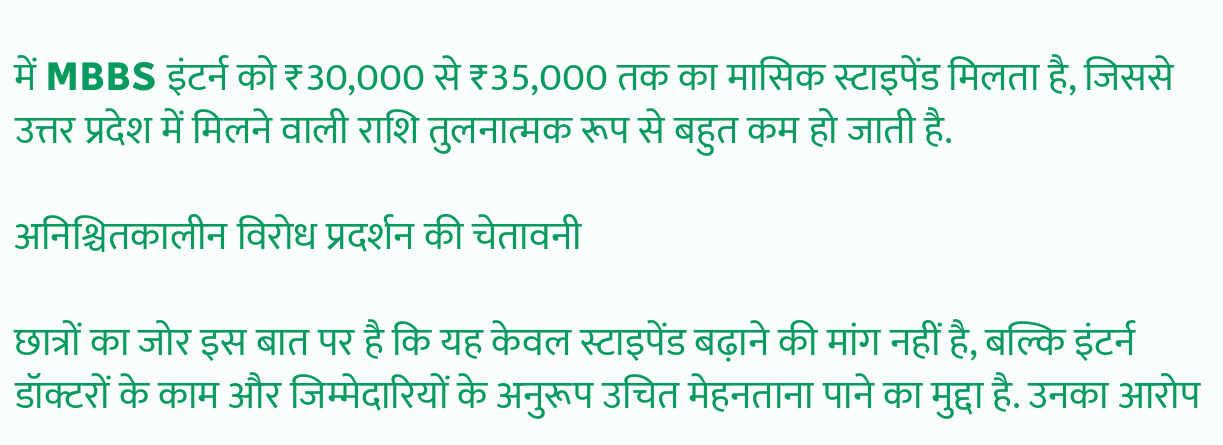में MBBS इंटर्न को ₹30,000 से ₹35,000 तक का मासिक स्टाइपेंड मिलता है, जिससे उत्तर प्रदेश में मिलने वाली राशि तुलनात्मक रूप से बहुत कम हो जाती है.

अनिश्चितकालीन विरोध प्रदर्शन की चेतावनी

छात्रों का जोर इस बात पर है कि यह केवल स्टाइपेंड बढ़ाने की मांग नहीं है, बल्कि इंटर्न डॉक्टरों के काम और जिम्मेदारियों के अनुरूप उचित मेहनताना पाने का मुद्दा है. उनका आरोप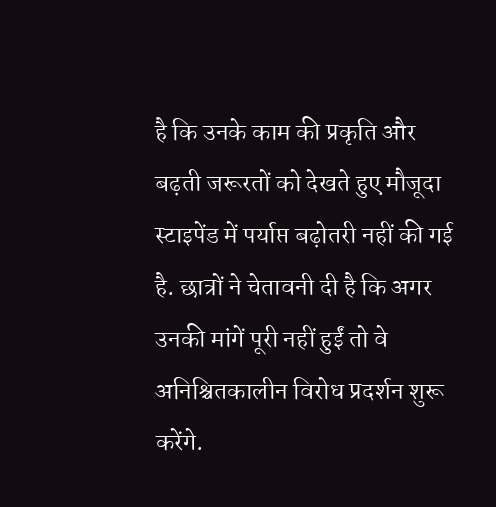है कि उनके काम की प्रकृति और बढ़ती जरूरतों को देखते हुए मौजूदा स्टाइपेंड में पर्याप्त बढ़ोतरी नहीं की गई है. छात्रों ने चेतावनी दी है कि अगर उनकी मांगें पूरी नहीं हुईं तो वे अनिश्चितकालीन विरोध प्रदर्शन शुरू करेंगे.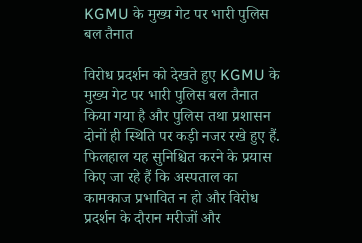KGMU के मुख्य गेट पर भारी पुलिस बल तैनात

विरोध प्रदर्शन को देखते हुए KGMU के मुख्य गेट पर भारी पुलिस बल तैनात किया गया है और पुलिस तथा प्रशासन दोनों ही स्थिति पर कड़ी नजर रखे हुए हैं. फिलहाल यह सुनिश्चित करने के प्रयास किए जा रहे हैं कि अस्पताल का कामकाज प्रभावित न हो और विरोध प्रदर्शन के दौरान मरीजों और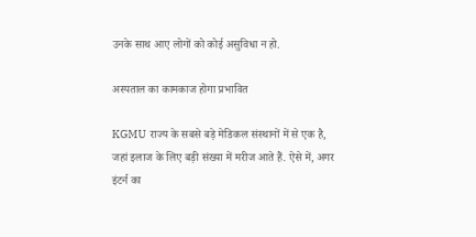उनके साथ आए लोगों को कोई असुविधा न हो.

अस्पताल का कामकाज होगा प्रभावित

KGMU राज्य के सबसे बड़े मेडिकल संस्थानों में से एक है, जहां इलाज के लिए बड़ी संख्या में मरीज आते हैं. ऐसे में, अगर इंटर्न का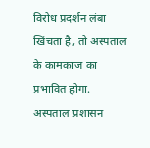विरोध प्रदर्शन लंबा खिंचता है, तो अस्पताल के कामकाज का प्रभावित होगा. अस्पताल प्रशासन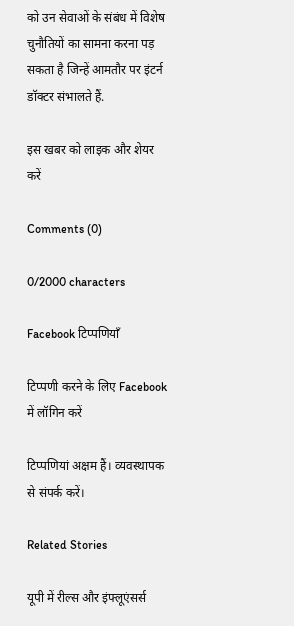को उन सेवाओं के संबंध में विशेष चुनौतियों का सामना करना पड़ सकता है जिन्हें आमतौर पर इंटर्न डॉक्टर संभालते हैं.

इस खबर को लाइक और शेयर करें

Comments (0)

0/2000 characters

Facebook टिप्पणियाँ

टिप्पणी करने के लिए Facebook में लॉगिन करें

टिप्पणियां अक्षम हैं। व्यवस्थापक से संपर्क करें।

Related Stories

यूपी में रील्स और इंफ्लूएंसर्स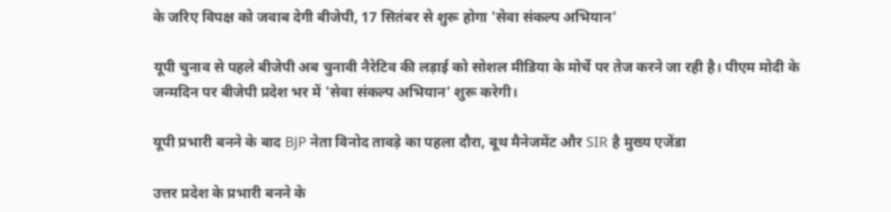के जरिए विपक्ष को जवाब देगी बीजेपी, 17 सितंबर से शुरू होगा 'सेवा संकल्प अभियान'

यूपी चुनाव से पहले बीजेपी अब चुनावी नैरेटिव की लड़ाई को सोशल मीडिया के मोर्चे पर तेज करने जा रही है। पीएम मोदी के जन्मदिन पर बीजेपी प्रदेश भर में 'सेवा संकल्प अभियान' शुरू करेगी।

यूपी प्रभारी बनने के बाद BJP नेता विनोद तावड़े का पहला दौरा, बूथ मैनेजमेंट और SIR है मुख्य एजेंडा

उत्तर प्रदेश के प्रभारी बनने के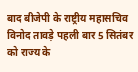बाद बीजेपी के राष्ट्रीय महासचिव विनोद तावड़े पहली बार 5 सितंबर को राज्य के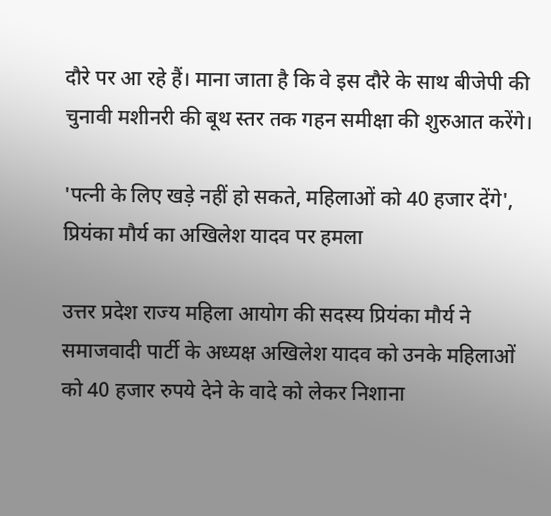दौरे पर आ रहे हैं। माना जाता है कि वे इस दौरे के साथ बीजेपी की चुनावी मशीनरी की बूथ स्तर तक गहन समीक्षा की शुरुआत करेंगे।

'पत्नी के लिए खड़े नहीं हो सकते, महिलाओं को 40 हजार देंगे', प्रियंका मौर्य का अखिलेश यादव पर हमला

उत्तर प्रदेश राज्य महिला आयोग की सदस्य प्रियंका मौर्य ने समाजवादी पार्टी के अध्यक्ष अखिलेश यादव को उनके महिलाओं को 40 हजार रुपये देने के वादे को लेकर निशाना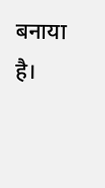बनाया है।